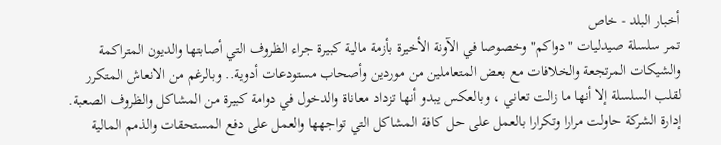أخبار البلد - خاص
تمر سلسلة صيدليات "دواكم" وخصوصا في الآونة الأخيرة بأزمة مالية كبيرة جراء الظروف التي أصابتها والديون المتراكمة والشيكات المرتجعة والخلافات مع بعض المتعاملين من موردين وأصحاب مستودعات أدوية.. وبالرغم من الانعاش المتكرر لقلب السلسلة إلا أنها ما زالت تعاني ، وبالعكس يبدو أنها تزداد معاناة والدخول في دوامة كبيرة من المشاكل والظروف الصعبة.
إدارة الشركة حاولت مرارا وتكرارا بالعمل على حل كافة المشاكل التي تواجهها والعمل على دفع المستحقات والذمم المالية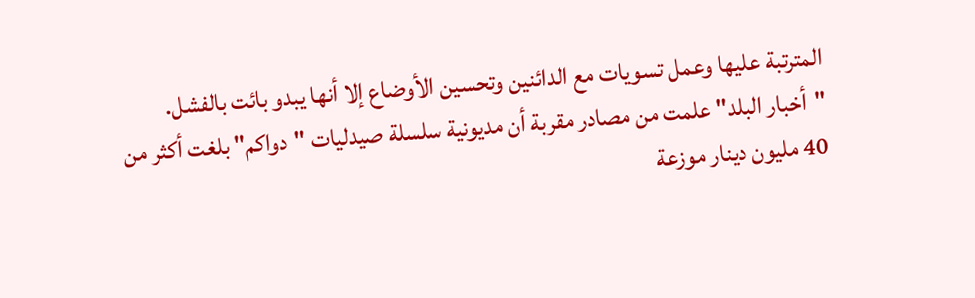المترتبة عليها وعمل تسويات مع الدائنين وتحسين الأوضاع إلا أنها يبدو بائت بالفشل.
"أخبار البلد" علمت من مصادر مقربة أن مديونية سلسلة صيدليات "دواكم" بلغت أكثر من 40 مليون دينار موزعة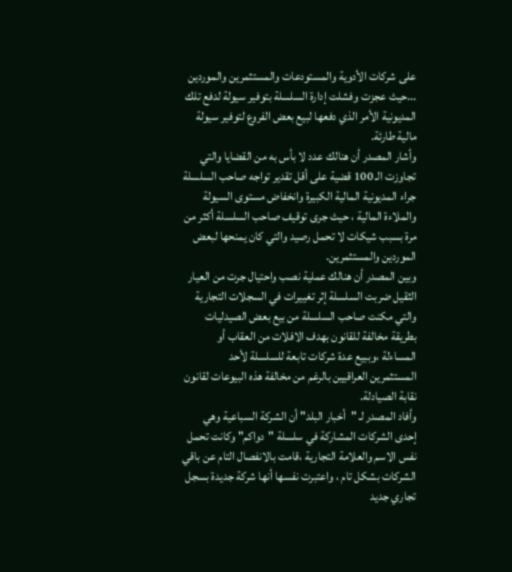على شركات الأدوية والمستودعات والمستثمرين والموردين ...حيث عجزت وفشلت إدارة السلسلة بتوفير سيولة لدفع تلك المديونية الأمر الذي دفعها لبيع بعض الفروع لتوفير سيولة مالية طارئة.
وأشار المصدر أن هنالك عدد لا بأس به من القضايا والتي تجاوزت الـ 100 قضية على أقل تقدير تواجه صاحب السلسلة جراء المديونية المالية الكبيرة وانخفاض مستوى السيولة والملاءة المالية ، حيث جرى توقيف صاحب السلسلة أكثر من مرة بسبب شيكات لا تحمل رصيد والتي كان يمنحها لبعض الموردين والمستثمرين.
وبين المصدر أن هنالك عملية نصب واحتيال جرت من العيار الثقيل ضربت السلسلة إثر تغييرات في السجلات التجارية والتي مكنت صاحب السلسلة من بيع بعض الصيدليات بطريقة مخالفة للقانون بهدف الافلات من العقاب أو المساءلة ،وببيع عدة شركات تابعة للسلسلة لأحد المستثمرين العراقيين بالرغم من مخالفة هذه البيوعات لقانون نقابة الصيادلة.
وأفاد المصدر لـ "أخبار البلد" أن الشركة السباعية وهي إحدى الشركات المشاركة في سلسلة "دواكم" وكانت تحمل نفس الاسم والعلامة التجارية ،قامت بالانفصال التام عن باقي الشركات بشكل تام ، واعتبرت نفسها أنها شركة جديدة بسجل تجاري جديد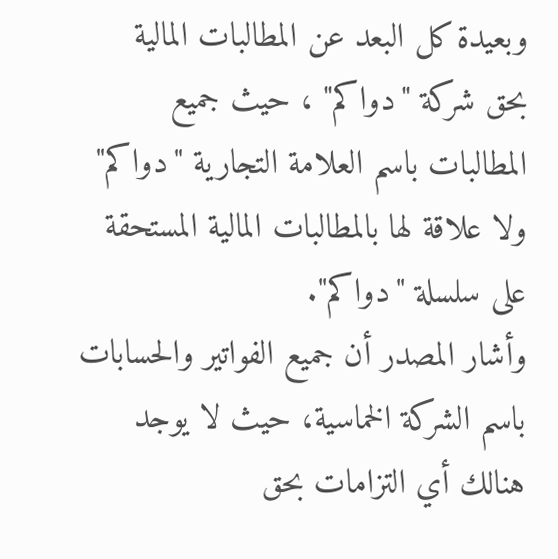وبعيدة كل البعد عن المطالبات المالية بحق شركة "دواكم" ، حيث جميع المطالبات باسم العلامة التجارية "دواكم" ولا علاقة لها بالمطالبات المالية المستحقة على سلسلة "دواكم".
وأشار المصدر أن جميع الفواتير والحسابات باسم الشركة الخماسية، حيث لا يوجد هنالك أي التزامات بحق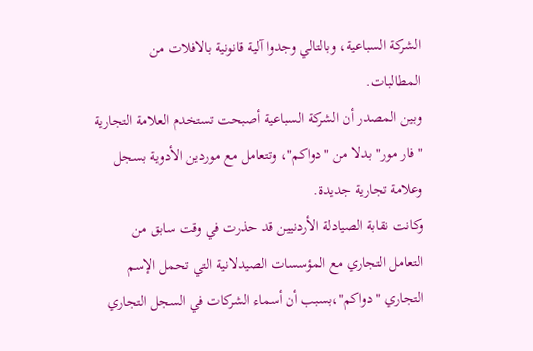الشركة السباعية، وبالتالي وجدوا آلية قانونية بالافلات من المطالبات.
وبين المصدر أن الشركة السباعية أصبحت تستخدم العلامة التجارية "فار مور" بدلا من "دواكم"، وتتعامل مع موردين الأدوية بسجل وعلامة تجارية جديدة.
وكانت نقابة الصيادلة الأردنيين قد حذرت في وقت سابق من التعامل التجاري مع المؤسسات الصيدلانية التي تحمل الإسم التجاري "دواكم"،بسبب أن أسماء الشركات في السجل التجاري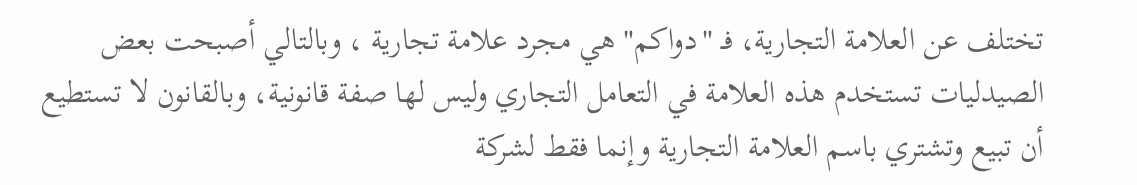تختلف عن العلامة التجارية، فـ "دواكم" هي مجرد علامة تجارية ، وبالتالي أصبحت بعض الصيدليات تستخدم هذه العلامة في التعامل التجاري وليس لها صفة قانونية، وبالقانون لا تستطيع أن تبيع وتشتري باسم العلامة التجارية وإنما فقط لشركة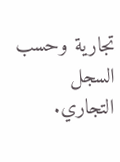تجارية وحسب السجل التجاري.